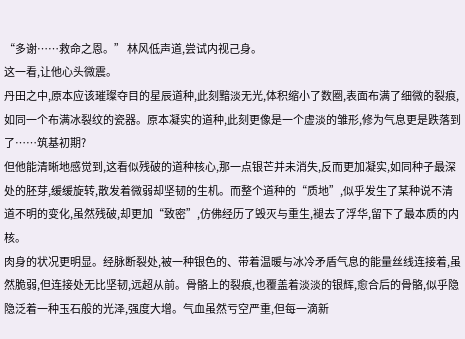“多谢……救命之恩。” 林风低声道,尝试内视己身。
这一看,让他心头微震。
丹田之中,原本应该璀璨夺目的星辰道种,此刻黯淡无光,体积缩小了数圈,表面布满了细微的裂痕,如同一个布满冰裂纹的瓷器。原本凝实的道种,此刻更像是一个虚淡的雏形,修为气息更是跌落到了……筑基初期?
但他能清晰地感觉到,这看似残破的道种核心,那一点银芒并未消失,反而更加凝实,如同种子最深处的胚芽,缓缓旋转,散发着微弱却坚韧的生机。而整个道种的“质地”,似乎发生了某种说不清道不明的变化,虽然残破,却更加“致密”,仿佛经历了毁灭与重生,褪去了浮华,留下了最本质的内核。
肉身的状况更明显。经脉断裂处,被一种银色的、带着温暖与冰冷矛盾气息的能量丝线连接着,虽然脆弱,但连接处无比坚韧,远超从前。骨骼上的裂痕,也覆盖着淡淡的银辉,愈合后的骨骼,似乎隐隐泛着一种玉石般的光泽,强度大增。气血虽然亏空严重,但每一滴新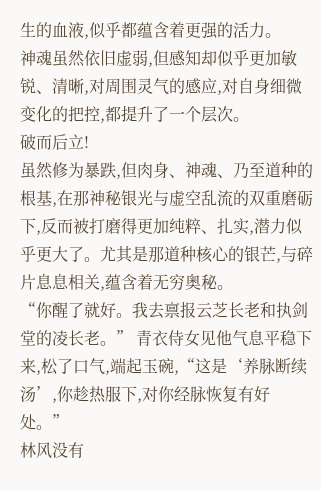生的血液,似乎都蕴含着更强的活力。
神魂虽然依旧虚弱,但感知却似乎更加敏锐、清晰,对周围灵气的感应,对自身细微变化的把控,都提升了一个层次。
破而后立!
虽然修为暴跌,但肉身、神魂、乃至道种的根基,在那神秘银光与虚空乱流的双重磨砺下,反而被打磨得更加纯粹、扎实,潜力似乎更大了。尤其是那道种核心的银芒,与碎片息息相关,蕴含着无穷奥秘。
“你醒了就好。我去禀报云芝长老和执剑堂的凌长老。” 青衣侍女见他气息平稳下来,松了口气,端起玉碗,“这是‘养脉断续汤’,你趁热服下,对你经脉恢复有好处。”
林风没有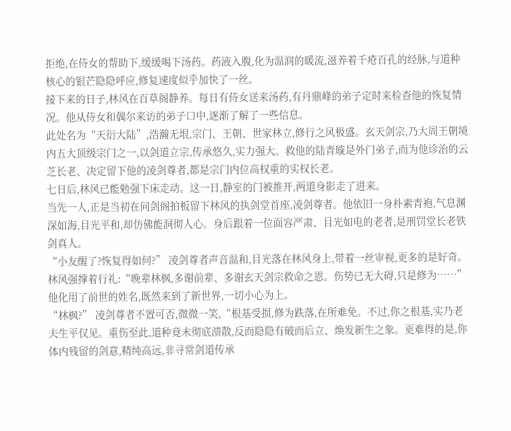拒绝,在侍女的帮助下,缓缓喝下汤药。药液入腹,化为温润的暖流,滋养着千疮百孔的经脉,与道种核心的银芒隐隐呼应,修复速度似乎加快了一丝。
接下来的日子,林风在百草阁静养。每日有侍女送来汤药,有丹鼎峰的弟子定时来检查他的恢复情况。他从侍女和偶尔来访的弟子口中,逐渐了解了一些信息。
此处名为“天衍大陆”,浩瀚无垠,宗门、王朝、世家林立,修行之风极盛。玄天剑宗,乃大周王朝境内五大顶级宗门之一,以剑道立宗,传承悠久,实力强大。救他的陆青璇是外门弟子,而为他诊治的云芝长老、决定留下他的凌剑尊者,都是宗门内位高权重的实权长老。
七日后,林风已能勉强下床走动。这一日,静室的门被推开,两道身影走了进来。
当先一人,正是当初在问剑阁拍板留下林风的执剑堂首座,凌剑尊者。他依旧一身朴素青袍,气息渊深如海,目光平和,却仿佛能洞彻人心。身后跟着一位面容严肃、目光如电的老者,是刑罚堂长老铁剑真人。
“小友醒了?恢复得如何?” 凌剑尊者声音温和,目光落在林风身上,带着一丝审视,更多的是好奇。
林风强撑着行礼:“晚辈林枫,多谢前辈、多谢玄天剑宗救命之恩。伤势已无大碍,只是修为……” 他化用了前世的姓名,既然来到了新世界,一切小心为上。
“林枫?” 凌剑尊者不置可否,微微一笑,“根基受损,修为跌落,在所难免。不过,你之根基,实乃老夫生平仅见。重伤至此,道种竟未彻底溃散,反而隐隐有破而后立、焕发新生之象。更难得的是,你体内残留的剑意,精纯高远,非寻常剑道传承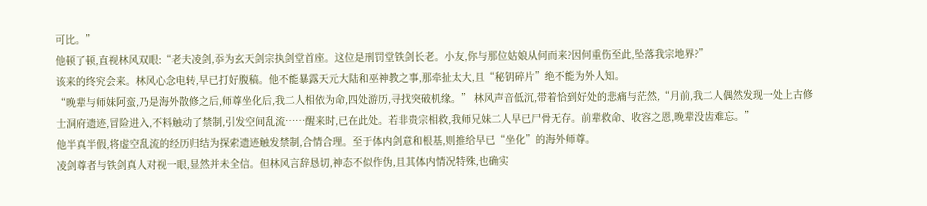可比。”
他顿了顿,直视林风双眼:“老夫凌剑,忝为玄天剑宗执剑堂首座。这位是刑罚堂铁剑长老。小友,你与那位姑娘从何而来?因何重伤至此,坠落我宗地界?”
该来的终究会来。林风心念电转,早已打好腹稿。他不能暴露天元大陆和巫神教之事,那牵扯太大,且“秘钥碎片”绝不能为外人知。
“晚辈与师妹阿蛮,乃是海外散修之后,师尊坐化后,我二人相依为命,四处游历,寻找突破机缘。” 林风声音低沉,带着恰到好处的悲痛与茫然,“月前,我二人偶然发现一处上古修士洞府遗迹,冒险进入,不料触动了禁制,引发空间乱流……醒来时,已在此处。若非贵宗相救,我师兄妹二人早已尸骨无存。前辈救命、收容之恩,晚辈没齿难忘。”
他半真半假,将虚空乱流的经历归结为探索遗迹触发禁制,合情合理。至于体内剑意和根基,则推给早已“坐化”的海外师尊。
凌剑尊者与铁剑真人对视一眼,显然并未全信。但林风言辞恳切,神态不似作伪,且其体内情况特殊,也确实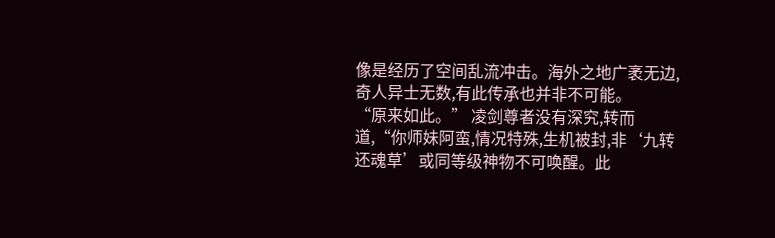像是经历了空间乱流冲击。海外之地广袤无边,奇人异士无数,有此传承也并非不可能。
“原来如此。” 凌剑尊者没有深究,转而道,“你师妹阿蛮,情况特殊,生机被封,非‘九转还魂草’或同等级神物不可唤醒。此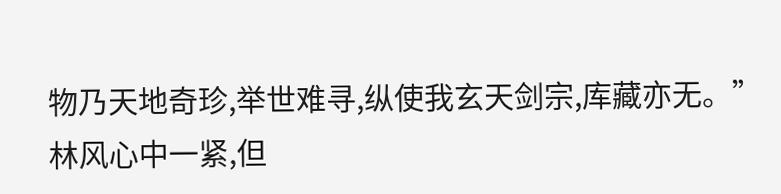物乃天地奇珍,举世难寻,纵使我玄天剑宗,库藏亦无。”
林风心中一紧,但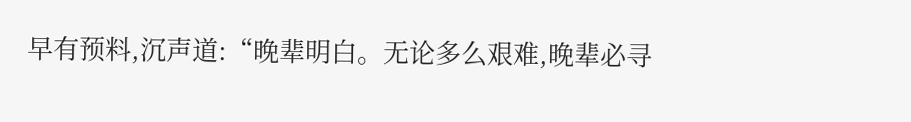早有预料,沉声道:“晚辈明白。无论多么艰难,晚辈必寻